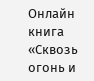Онлайн книга «Сквозь огонь и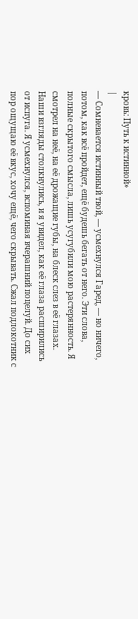кровь: Путь к истинной»
|
— Сомневается истинный твой, — усмехнулся Гаред, — но ничего, потом, как всё пройдет, ещё будешь бегать от него. Эти слова, полные скрытого смысла, лишь усугубили мою растерянность. Я смотрел на неё, на её дрожащие губы, на блеск слез в её глазах. Наши взгляды столкнулись, и я увидел, как её глаза расширились от испуга. Я усмехнулся, вспоминая вчерашний поцелуй. До сих пор ощущаю её вкус, хочу ещё, чего скрывать. Сжал подлокотник с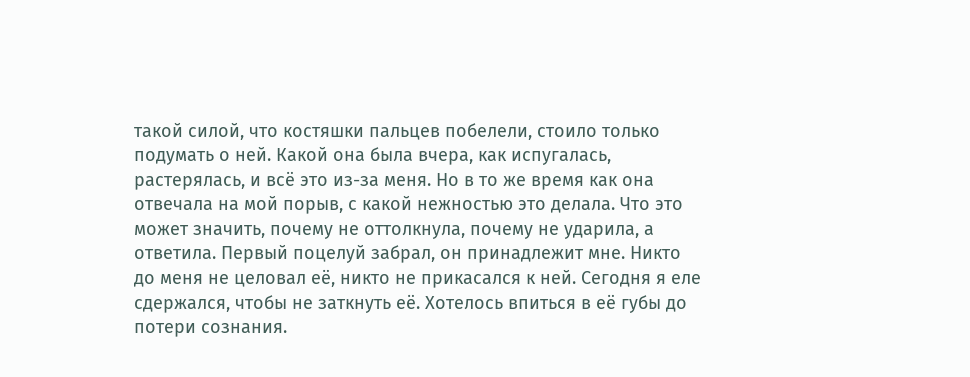такой силой, что костяшки пальцев побелели, стоило только подумать о ней. Какой она была вчера, как испугалась, растерялась, и всё это из-за меня. Но в то же время как она отвечала на мой порыв, с какой нежностью это делала. Что это может значить, почему не оттолкнула, почему не ударила, а ответила. Первый поцелуй забрал, он принадлежит мне. Никто до меня не целовал её, никто не прикасался к ней. Сегодня я еле сдержался, чтобы не заткнуть её. Хотелось впиться в её губы до потери сознания.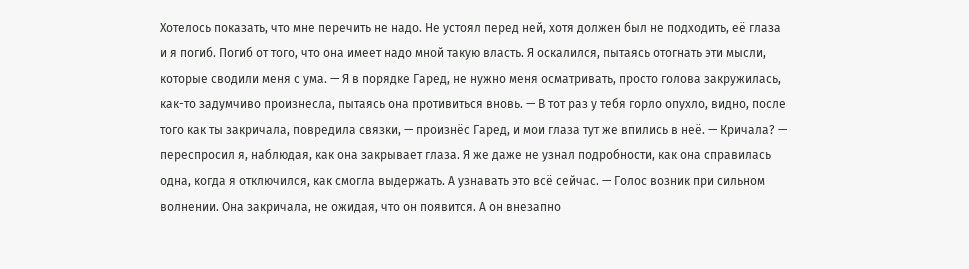Хотелось показать, что мне перечить не надо. Не устоял перед ней, хотя должен был не подходить, её глаза и я погиб. Погиб от того, что она имеет надо мной такую власть. Я оскалился, пытаясь отогнать эти мысли, которые сводили меня с ума. — Я в порядке Гаред, не нужно меня осматривать, просто голова закружилась, как-то задумчиво произнесла, пытаясь она противиться вновь. — В тот раз у тебя горло опухло, видно, после того как ты закричала, повредила связки, — произнёс Гаред, и мои глаза тут же впились в неё. — Кричала? — переспросил я, наблюдая, как она закрывает глаза. Я же даже не узнал подробности, как она справилась одна, когда я отключился, как смогла выдержать. А узнавать это всё сейчас. — Голос возник при сильном волнении. Она закричала, не ожидая, что он появится. А он внезапно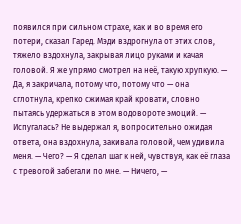появился при сильном страхе, как и во время его потери, сказал Гаред. Мэди вздрогнула от этих слов, тяжело вздохнула, закрывая лицо руками и качая головой. Я же упрямо смотрел на неё, такую хрупкую. — Да, я закричала, потому что, потому что — она сглотнула, крепко сжимая край кровати, словно пытаясь удержаться в этом водовороте эмоций. — Испугалась? Не выдержал я, вопросительно ожидая ответа, она вздохнула, закивала головой, чем удивила меня. — Чего? — Я сделал шаг к ней, чувствуя, как её глаза с тревогой забегали по мне. — Ничего, —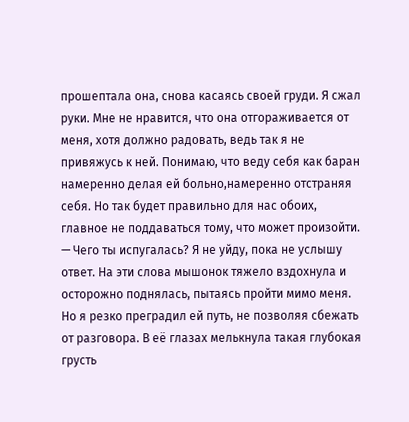прошептала она, снова касаясь своей груди. Я сжал руки. Мне не нравится, что она отгораживается от меня, хотя должно радовать, ведь так я не привяжусь к ней. Понимаю, что веду себя как баран намеренно делая ей больно,намеренно отстраняя себя. Но так будет правильно для нас обоих, главное не поддаваться тому, что может произойти. — Чего ты испугалась? Я не уйду, пока не услышу ответ. На эти слова мышонок тяжело вздохнула и осторожно поднялась, пытаясь пройти мимо меня. Но я резко преградил ей путь, не позволяя сбежать от разговора. В её глазах мелькнула такая глубокая грусть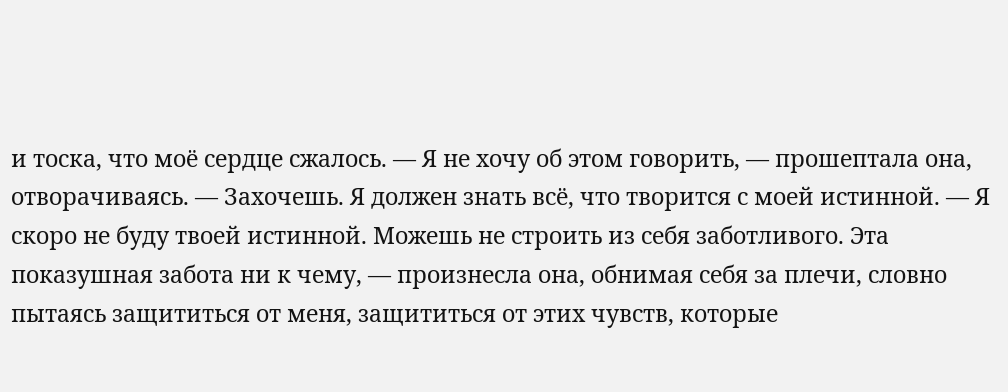и тоска, что моё сердце сжалось. — Я не хочу об этом говорить, — прошептала она, отворачиваясь. — Захочешь. Я должен знать всё, что творится с моей истинной. — Я скоро не буду твоей истинной. Можешь не строить из себя заботливого. Эта показушная забота ни к чему, — произнесла она, обнимая себя за плечи, словно пытаясь защититься от меня, защититься от этих чувств, которые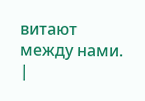витают между нами. |